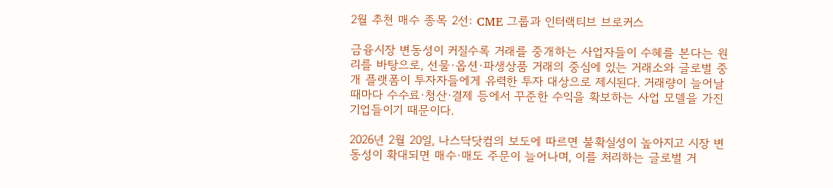2월 추천 매수 종목 2선: CME 그룹과 인터랙티브 브로커스

금융시장 변동성이 커질수록 거래를 중개하는 사업자들이 수혜를 본다는 원리를 바탕으로, 선물·옵션·파생상품 거래의 중심에 있는 거래소와 글로벌 중개 플랫폼이 투자자들에게 유력한 투자 대상으로 제시된다. 거래량이 늘어날 때마다 수수료·청산·결제 등에서 꾸준한 수익을 확보하는 사업 모델을 가진 기업들이기 때문이다.

2026년 2월 20일, 나스닥닷컴의 보도에 따르면 불확실성이 높아지고 시장 변동성이 확대되면 매수·매도 주문이 늘어나며, 이를 처리하는 글로벌 거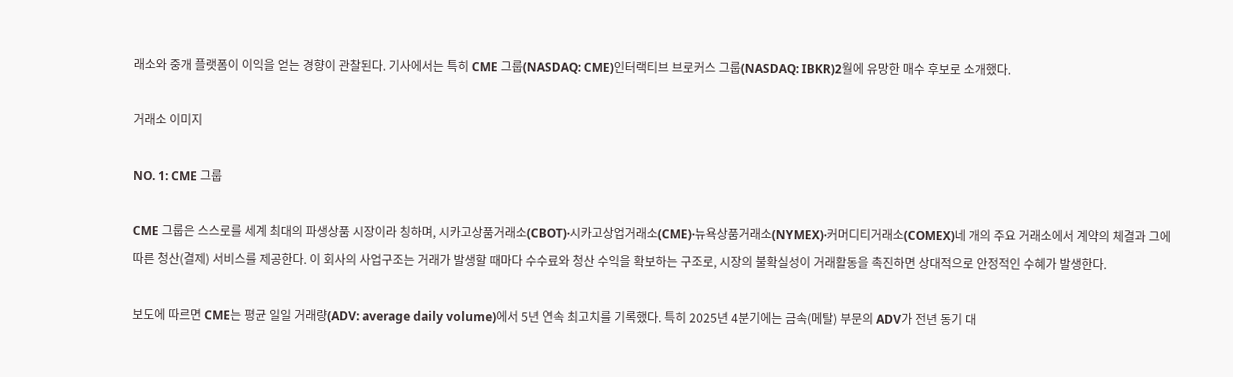래소와 중개 플랫폼이 이익을 얻는 경향이 관찰된다. 기사에서는 특히 CME 그룹(NASDAQ: CME)인터랙티브 브로커스 그룹(NASDAQ: IBKR)2월에 유망한 매수 후보로 소개했다.

거래소 이미지

NO. 1: CME 그룹

CME 그룹은 스스로를 세계 최대의 파생상품 시장이라 칭하며, 시카고상품거래소(CBOT)·시카고상업거래소(CME)·뉴욕상품거래소(NYMEX)·커머디티거래소(COMEX)네 개의 주요 거래소에서 계약의 체결과 그에 따른 청산(결제) 서비스를 제공한다. 이 회사의 사업구조는 거래가 발생할 때마다 수수료와 청산 수익을 확보하는 구조로, 시장의 불확실성이 거래활동을 촉진하면 상대적으로 안정적인 수혜가 발생한다.

보도에 따르면 CME는 평균 일일 거래량(ADV: average daily volume)에서 5년 연속 최고치를 기록했다. 특히 2025년 4분기에는 금속(메탈) 부문의 ADV가 전년 동기 대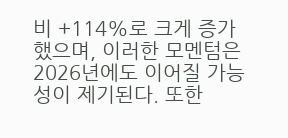비 +114%로 크게 증가했으며, 이러한 모멘텀은 2026년에도 이어질 가능성이 제기된다. 또한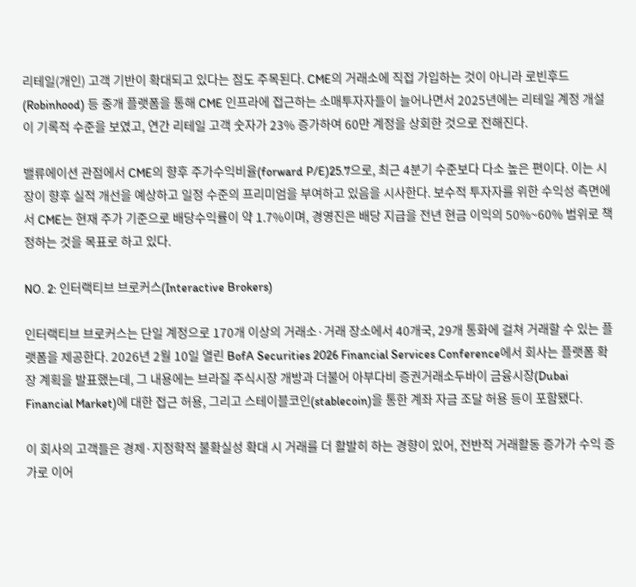리테일(개인) 고객 기반이 확대되고 있다는 점도 주목된다. CME의 거래소에 직접 가입하는 것이 아니라 로빈후드(Robinhood) 등 중개 플랫폼을 통해 CME 인프라에 접근하는 소매투자자들이 늘어나면서 2025년에는 리테일 계정 개설이 기록적 수준을 보였고, 연간 리테일 고객 숫자가 23% 증가하여 60만 계정을 상회한 것으로 전해진다.

밸류에이션 관점에서 CME의 향후 주가수익비율(forward P/E)25.7으로, 최근 4분기 수준보다 다소 높은 편이다. 이는 시장이 향후 실적 개선을 예상하고 일정 수준의 프리미엄을 부여하고 있음을 시사한다. 보수적 투자자를 위한 수익성 측면에서 CME는 현재 주가 기준으로 배당수익률이 약 1.7%이며, 경영진은 배당 지급을 전년 현금 이익의 50%~60% 범위로 책정하는 것을 목표로 하고 있다.

NO. 2: 인터랙티브 브로커스(Interactive Brokers)

인터랙티브 브로커스는 단일 계정으로 170개 이상의 거래소·거래 장소에서 40개국, 29개 통화에 걸쳐 거래할 수 있는 플랫폼을 제공한다. 2026년 2월 10일 열린 BofA Securities 2026 Financial Services Conference에서 회사는 플랫폼 확장 계획을 발표했는데, 그 내용에는 브라질 주식시장 개방과 더불어 아부다비 증권거래소두바이 금융시장(Dubai Financial Market)에 대한 접근 허용, 그리고 스테이블코인(stablecoin)을 통한 계좌 자금 조달 허용 등이 포함됐다.

이 회사의 고객들은 경제·지정학적 불확실성 확대 시 거래를 더 활발히 하는 경향이 있어, 전반적 거래활동 증가가 수익 증가로 이어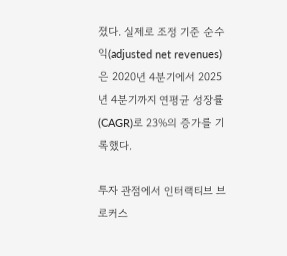졌다. 실제로 조정 기준 순수익(adjusted net revenues)은 2020년 4분기에서 2025년 4분기까지 연평균 성장률(CAGR)로 23%의 증가를 기록했다.

투자 관점에서 인터랙티브 브로커스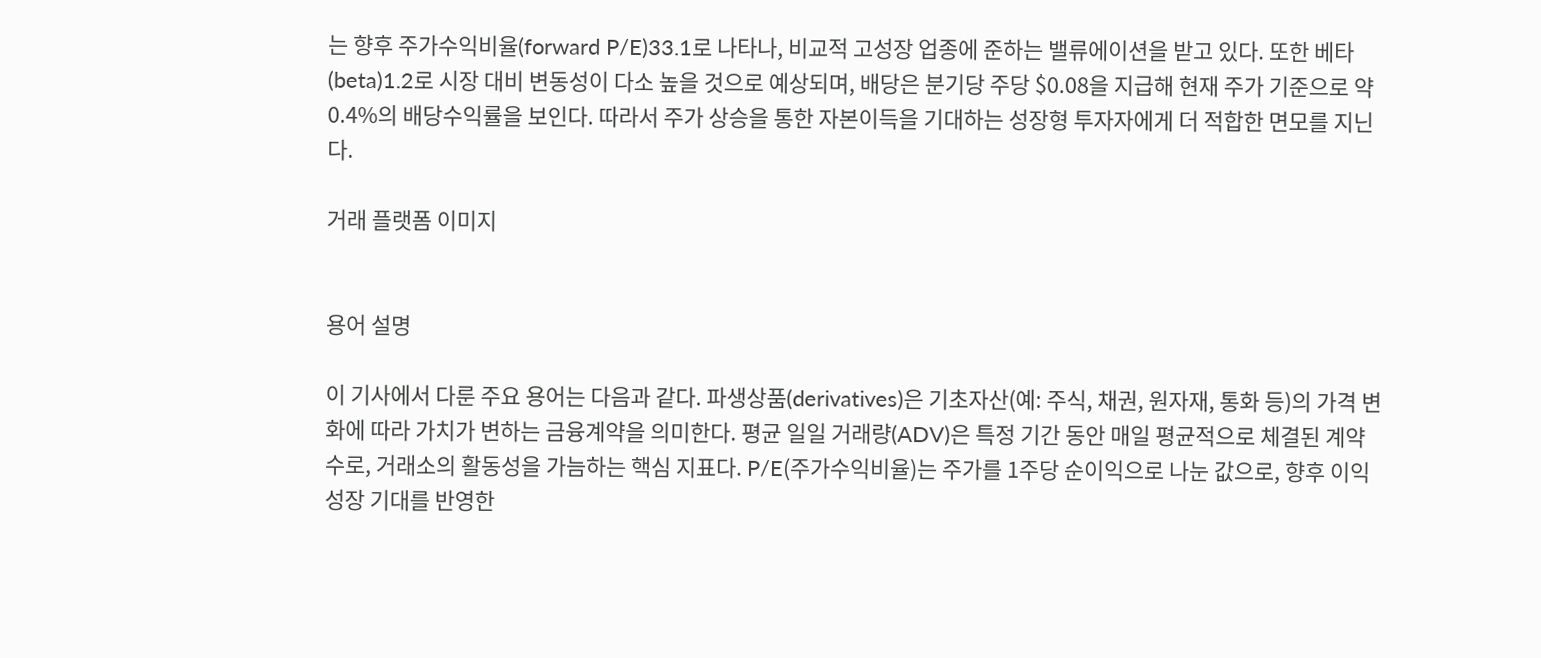는 향후 주가수익비율(forward P/E)33.1로 나타나, 비교적 고성장 업종에 준하는 밸류에이션을 받고 있다. 또한 베타(beta)1.2로 시장 대비 변동성이 다소 높을 것으로 예상되며, 배당은 분기당 주당 $0.08을 지급해 현재 주가 기준으로 약 0.4%의 배당수익률을 보인다. 따라서 주가 상승을 통한 자본이득을 기대하는 성장형 투자자에게 더 적합한 면모를 지닌다.

거래 플랫폼 이미지


용어 설명

이 기사에서 다룬 주요 용어는 다음과 같다. 파생상품(derivatives)은 기초자산(예: 주식, 채권, 원자재, 통화 등)의 가격 변화에 따라 가치가 변하는 금융계약을 의미한다. 평균 일일 거래량(ADV)은 특정 기간 동안 매일 평균적으로 체결된 계약 수로, 거래소의 활동성을 가늠하는 핵심 지표다. P/E(주가수익비율)는 주가를 1주당 순이익으로 나눈 값으로, 향후 이익성장 기대를 반영한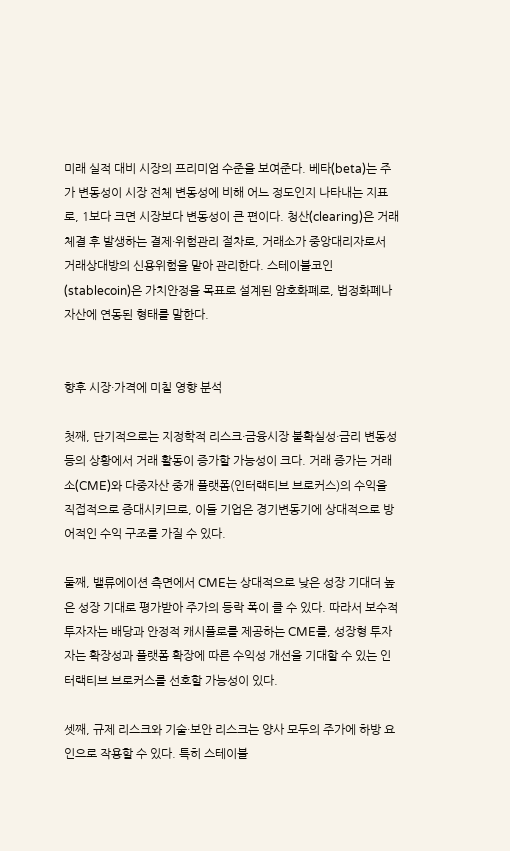미래 실적 대비 시장의 프리미엄 수준을 보여준다. 베타(beta)는 주가 변동성이 시장 전체 변동성에 비해 어느 정도인지 나타내는 지표로, 1보다 크면 시장보다 변동성이 큰 편이다. 청산(clearing)은 거래 체결 후 발생하는 결제·위험관리 절차로, 거래소가 중앙대리자로서 거래상대방의 신용위험을 맡아 관리한다. 스테이블코인(stablecoin)은 가치안정을 목표로 설계된 암호화폐로, 법정화폐나 자산에 연동된 형태를 말한다.


향후 시장·가격에 미칠 영향 분석

첫째, 단기적으로는 지정학적 리스크·금융시장 불확실성·금리 변동성 등의 상황에서 거래 활동이 증가할 가능성이 크다. 거래 증가는 거래소(CME)와 다중자산 중개 플랫폼(인터랙티브 브로커스)의 수익을 직접적으로 증대시키므로, 이들 기업은 경기변동기에 상대적으로 방어적인 수익 구조를 가질 수 있다.

둘째, 밸류에이션 측면에서 CME는 상대적으로 낮은 성장 기대더 높은 성장 기대로 평가받아 주가의 등락 폭이 클 수 있다. 따라서 보수적 투자자는 배당과 안정적 캐시플로를 제공하는 CME를, 성장형 투자자는 확장성과 플랫폼 확장에 따른 수익성 개선을 기대할 수 있는 인터랙티브 브로커스를 선호할 가능성이 있다.

셋째, 규제 리스크와 기술·보안 리스크는 양사 모두의 주가에 하방 요인으로 작용할 수 있다. 특히 스테이블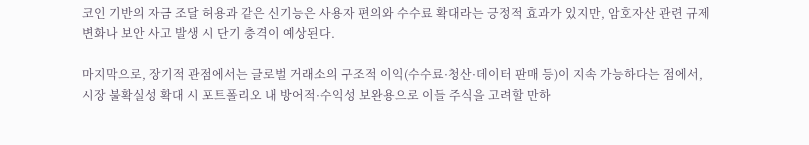코인 기반의 자금 조달 허용과 같은 신기능은 사용자 편의와 수수료 확대라는 긍정적 효과가 있지만, 암호자산 관련 규제 변화나 보안 사고 발생 시 단기 충격이 예상된다.

마지막으로, 장기적 관점에서는 글로벌 거래소의 구조적 이익(수수료·청산·데이터 판매 등)이 지속 가능하다는 점에서, 시장 불확실성 확대 시 포트폴리오 내 방어적·수익성 보완용으로 이들 주식을 고려할 만하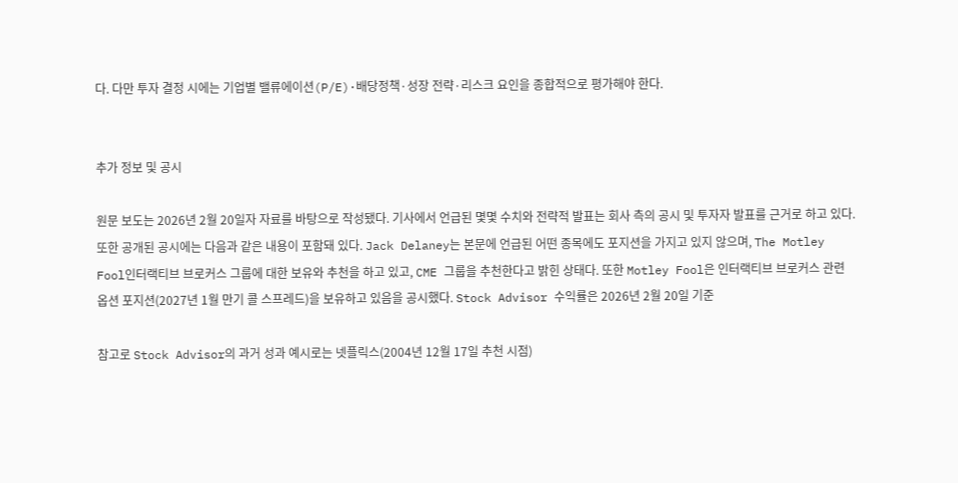다. 다만 투자 결정 시에는 기업별 밸류에이션(P/E)·배당정책·성장 전략·리스크 요인을 종합적으로 평가해야 한다.


추가 정보 및 공시

원문 보도는 2026년 2월 20일자 자료를 바탕으로 작성됐다. 기사에서 언급된 몇몇 수치와 전략적 발표는 회사 측의 공시 및 투자자 발표를 근거로 하고 있다. 또한 공개된 공시에는 다음과 같은 내용이 포함돼 있다. Jack Delaney는 본문에 언급된 어떤 종목에도 포지션을 가지고 있지 않으며, The Motley Fool인터랙티브 브로커스 그룹에 대한 보유와 추천을 하고 있고, CME 그룹을 추천한다고 밝힌 상태다. 또한 Motley Fool은 인터랙티브 브로커스 관련 옵션 포지션(2027년 1월 만기 콜 스프레드)을 보유하고 있음을 공시했다. Stock Advisor 수익률은 2026년 2월 20일 기준

참고로 Stock Advisor의 과거 성과 예시로는 넷플릭스(2004년 12월 17일 추천 시점)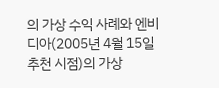의 가상 수익 사례와 엔비디아(2005년 4월 15일 추천 시점)의 가상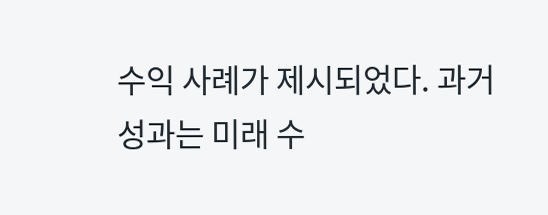수익 사례가 제시되었다. 과거 성과는 미래 수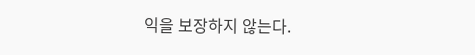익을 보장하지 않는다.